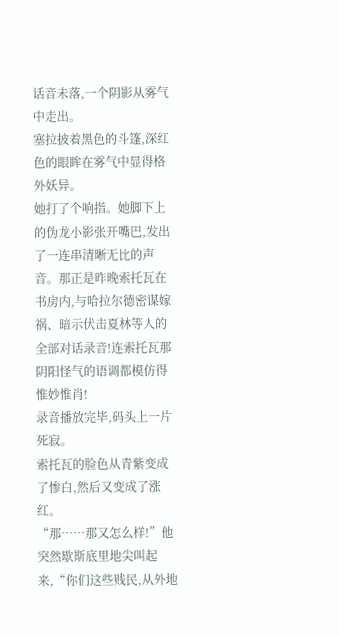话音未落,一个阴影从雾气中走出。
塞拉披着黑色的斗篷,深红色的眼眸在雾气中显得格外妖异。
她打了个响指。她脚下上的伪龙小影张开嘴巴,发出了一连串清晰无比的声音。那正是昨晚索托瓦在书房内,与哈拉尔德密谋嫁祸、暗示伏击夏林等人的全部对话录音!连索托瓦那阴阳怪气的语调都模仿得惟妙惟肖!
录音播放完毕,码头上一片死寂。
索托瓦的脸色从青紫变成了惨白,然后又变成了涨红。
“那……那又怎么样!”他突然歇斯底里地尖叫起来,“你们这些贱民,从外地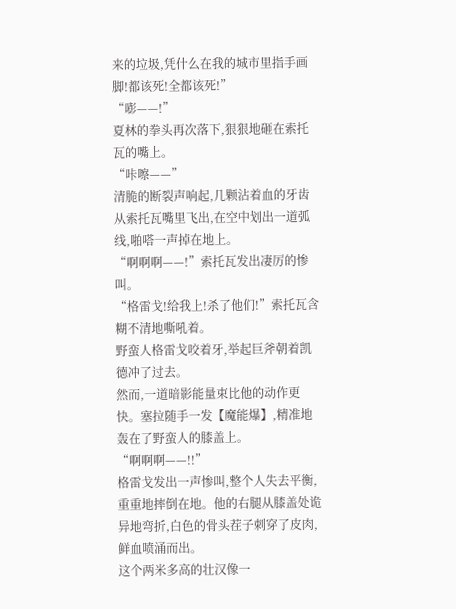来的垃圾,凭什么在我的城市里指手画脚!都该死!全都该死!”
“嘭——!”
夏林的拳头再次落下,狠狠地砸在索托瓦的嘴上。
“咔嚓——”
清脆的断裂声响起,几颗沾着血的牙齿从索托瓦嘴里飞出,在空中划出一道弧线,啪嗒一声掉在地上。
“啊啊啊——!”索托瓦发出凄厉的惨叫。
“格雷戈!给我上!杀了他们!”索托瓦含糊不清地嘶吼着。
野蛮人格雷戈咬着牙,举起巨斧朝着凯德冲了过去。
然而,一道暗影能量束比他的动作更快。塞拉随手一发【魔能爆】,精准地轰在了野蛮人的膝盖上。
“啊啊啊——!!”
格雷戈发出一声惨叫,整个人失去平衡,重重地摔倒在地。他的右腿从膝盖处诡异地弯折,白色的骨头茬子刺穿了皮肉,鲜血喷涌而出。
这个两米多高的壮汉像一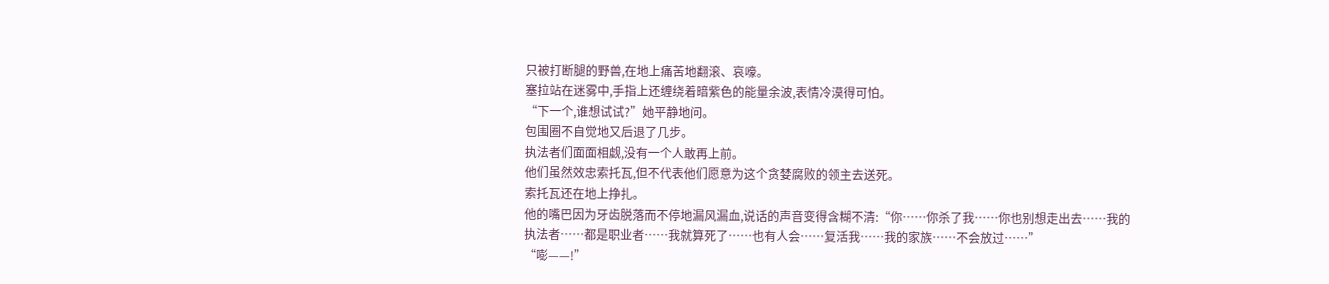只被打断腿的野兽,在地上痛苦地翻滚、哀嚎。
塞拉站在迷雾中,手指上还缠绕着暗紫色的能量余波,表情冷漠得可怕。
“下一个,谁想试试?”她平静地问。
包围圈不自觉地又后退了几步。
执法者们面面相觑,没有一个人敢再上前。
他们虽然效忠索托瓦,但不代表他们愿意为这个贪婪腐败的领主去送死。
索托瓦还在地上挣扎。
他的嘴巴因为牙齿脱落而不停地漏风漏血,说话的声音变得含糊不清:“你……你杀了我……你也别想走出去……我的执法者……都是职业者……我就算死了……也有人会……复活我……我的家族……不会放过……”
“嘭——!”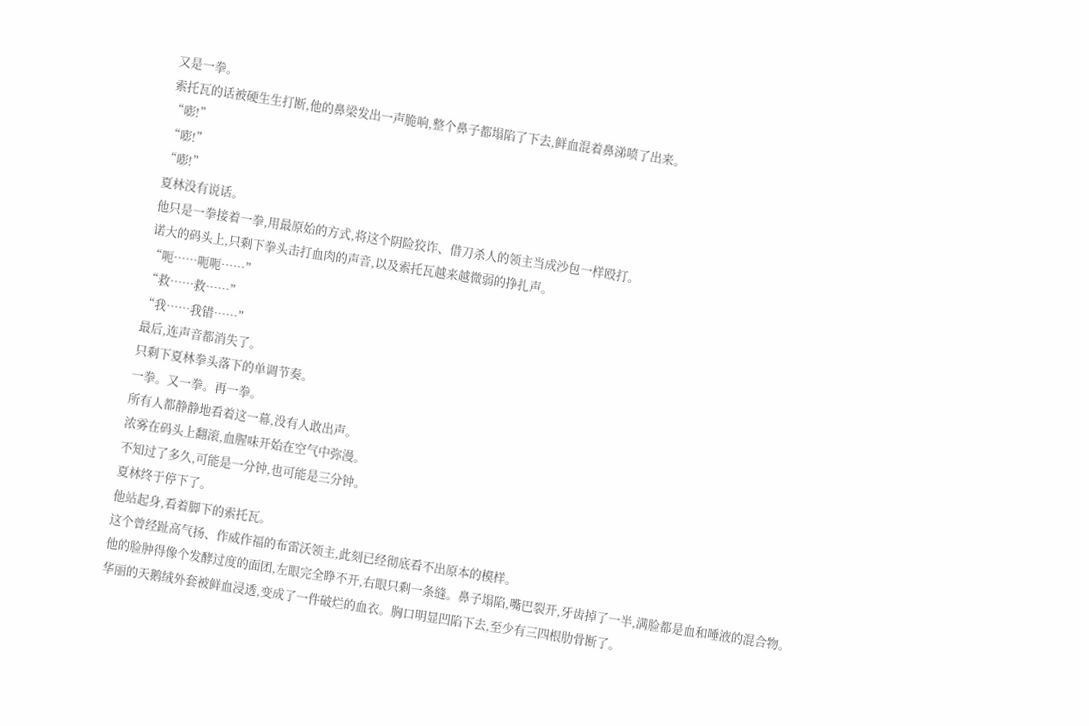又是一拳。
索托瓦的话被硬生生打断,他的鼻梁发出一声脆响,整个鼻子都塌陷了下去,鲜血混着鼻涕喷了出来。
“嘭!”
“嘭!”
“嘭!”
夏林没有说话。
他只是一拳接着一拳,用最原始的方式,将这个阴险狡诈、借刀杀人的领主当成沙包一样殴打。
诺大的码头上,只剩下拳头击打血肉的声音,以及索托瓦越来越微弱的挣扎声。
“呃……呃呃……”
“救……救……”
“我……我错……”
最后,连声音都消失了。
只剩下夏林拳头落下的单调节奏。
一拳。又一拳。再一拳。
所有人都静静地看着这一幕,没有人敢出声。
浓雾在码头上翻滚,血腥味开始在空气中弥漫。
不知过了多久,可能是一分钟,也可能是三分钟。
夏林终于停下了。
他站起身,看着脚下的索托瓦。
这个曾经趾高气扬、作威作福的布雷沃领主,此刻已经彻底看不出原本的模样。
他的脸肿得像个发酵过度的面团,左眼完全睁不开,右眼只剩一条缝。鼻子塌陷,嘴巴裂开,牙齿掉了一半,满脸都是血和唾液的混合物。
华丽的天鹅绒外套被鲜血浸透,变成了一件破烂的血衣。胸口明显凹陷下去,至少有三四根肋骨断了。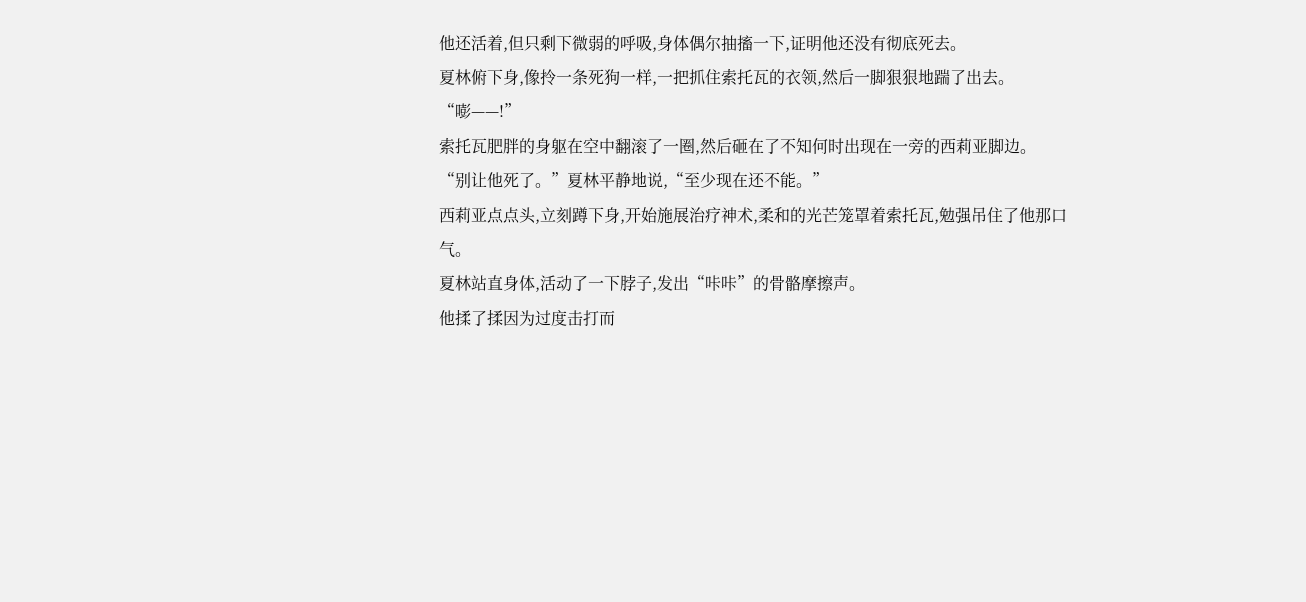他还活着,但只剩下微弱的呼吸,身体偶尔抽搐一下,证明他还没有彻底死去。
夏林俯下身,像拎一条死狗一样,一把抓住索托瓦的衣领,然后一脚狠狠地踹了出去。
“嘭——!”
索托瓦肥胖的身躯在空中翻滚了一圈,然后砸在了不知何时出现在一旁的西莉亚脚边。
“别让他死了。”夏林平静地说,“至少现在还不能。”
西莉亚点点头,立刻蹲下身,开始施展治疗神术,柔和的光芒笼罩着索托瓦,勉强吊住了他那口气。
夏林站直身体,活动了一下脖子,发出“咔咔”的骨骼摩擦声。
他揉了揉因为过度击打而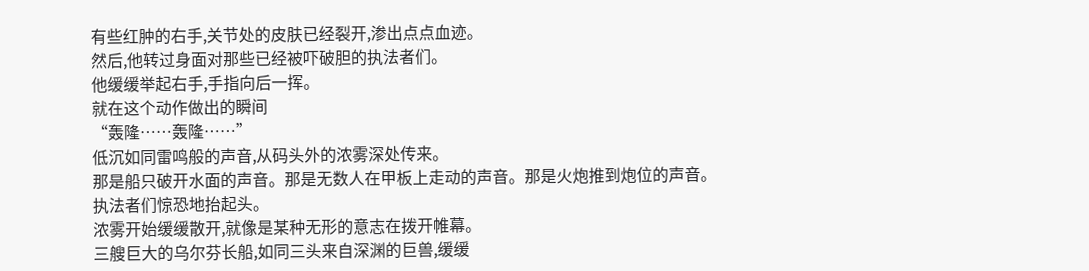有些红肿的右手,关节处的皮肤已经裂开,渗出点点血迹。
然后,他转过身面对那些已经被吓破胆的执法者们。
他缓缓举起右手,手指向后一挥。
就在这个动作做出的瞬间
“轰隆……轰隆……”
低沉如同雷鸣般的声音,从码头外的浓雾深处传来。
那是船只破开水面的声音。那是无数人在甲板上走动的声音。那是火炮推到炮位的声音。
执法者们惊恐地抬起头。
浓雾开始缓缓散开,就像是某种无形的意志在拨开帷幕。
三艘巨大的乌尔芬长船,如同三头来自深渊的巨兽,缓缓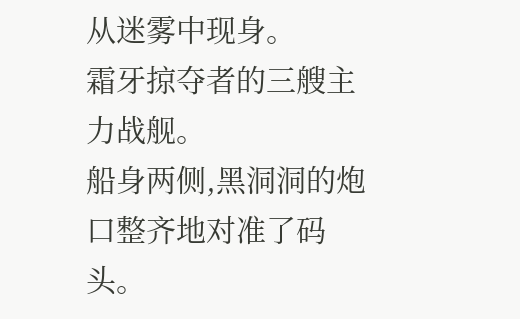从迷雾中现身。
霜牙掠夺者的三艘主力战舰。
船身两侧,黑洞洞的炮口整齐地对准了码头。